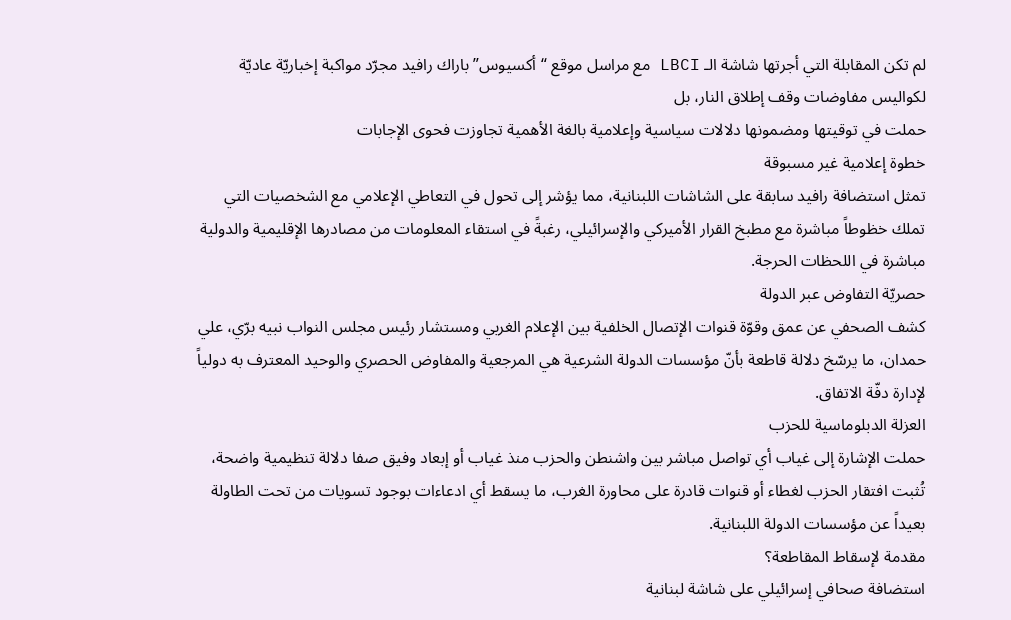لم تكن المقابلة التي أجرتها شاشة الـ LBCI مع مراسل موقع “أكسيوس” باراك رافيد مجرّد مواكبة إخباريّة عاديّة لكواليس مفاوضات وقف إطلاق النار، بل
حملت في توقيتها ومضمونها دلالات سياسية وإعلامية بالغة الأهمية تجاوزت فحوى الإجابات
خطوة إعلامية غير مسبوقة
تمثل استضافة رافيد سابقة على الشاشات اللبنانية، مما يؤشر إلى تحول في التعاطي الإعلامي مع الشخصيات التي تملك خظوطاً مباشرة مع مطبخ القرار الأميركي والإسرائيلي، رغبةً في استقاء المعلومات من مصادرها الإقليمية والدولية مباشرة في اللحظات الحرجة.
حصريّة التفاوض عبر الدولة
كشف الصحفي عن عمق وقوّة قنوات الإتصال الخلفية بين الإعلام الغربي ومستشار رئيس مجلس النواب نبيه برّي، علي حمدان، ما يرسّخ دلالة قاطعة بأنّ مؤسسات الدولة الشرعية هي المرجعية والمفاوض الحصري والوحيد المعترف به دولياً لإدارة دفّة الاتفاق.
العزلة الدبلوماسية للحزب
حملت الإشارة إلى غياب أي تواصل مباشر بين واشنطن والحزب منذ غياب أو إبعاد وفيق صفا دلالة تنظيمية واضحة، تُثبت افتقار الحزب لغطاء أو قنوات قادرة على محاورة الغرب، ما يسقط أي ادعاءات بوجود تسويات من تحت الطاولة بعيداً عن مؤسسات الدولة اللبنانية.
مقدمة لإسقاط المقاطعة؟
استضافة صحافي إسرائيلي على شاشة لبنانية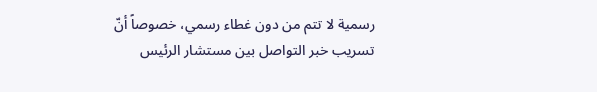رسمية لا تتم من دون غطاء رسمي، خصوصاً أنّ تسريب خبر التواصل بين مستشار الرئيس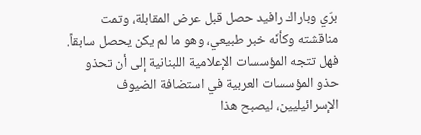برّي وباراك رافيد حصل قبل عرض المقابلة، وتمت مناقشته وكأنّه خبر طبيعي، وهو ما لم يكن يحصل سابقاً. فهل تتجه المؤسسات الإعلامية اللبنانية إلى أن تحذو حذو المؤسسات العربية في استضافة الضيوف الإسرائيليين، ليصبح هذا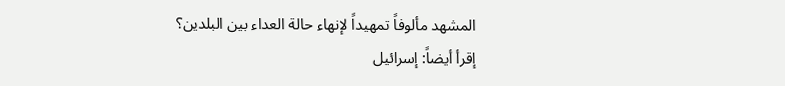المشهد مألوفاً تمهيداً لإنهاء حالة العداء بين البلدين؟
إقرأ أيضاً: إسرائيل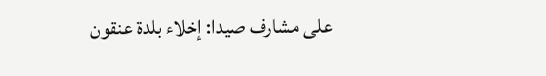على مشارف صيدا: إخلاء بلدة عنقون